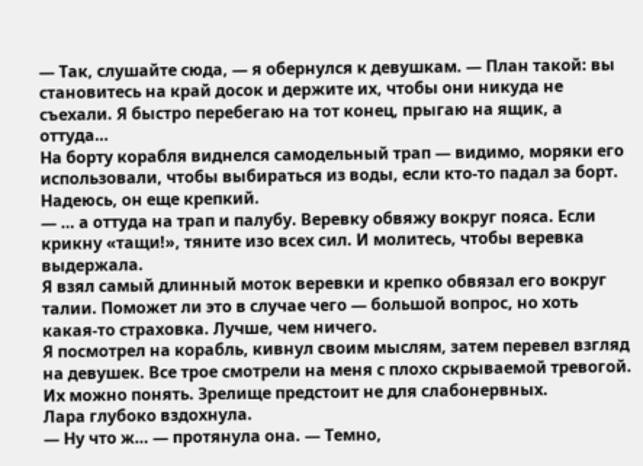— Так, слушайте сюда, — я обернулся к девушкам. — План такой: вы становитесь на край досок и держите их, чтобы они никуда не съехали. Я быстро перебегаю на тот конец, прыгаю на ящик, а оттуда…
На борту корабля виднелся самодельный трап — видимо, моряки его использовали, чтобы выбираться из воды, если кто-то падал за борт. Надеюсь, он еще крепкий.
— … а оттуда на трап и палубу. Веревку обвяжу вокруг пояса. Если крикну «тащи!», тяните изо всех сил. И молитесь, чтобы веревка выдержала.
Я взял самый длинный моток веревки и крепко обвязал его вокруг талии. Поможет ли это в случае чего — большой вопрос, но хоть какая-то страховка. Лучше, чем ничего.
Я посмотрел на корабль, кивнул своим мыслям, затем перевел взгляд на девушек. Все трое смотрели на меня с плохо скрываемой тревогой. Их можно понять. Зрелище предстоит не для слабонервных.
Лара глубоко вздохнула.
— Ну что ж… — протянула она. — Темно,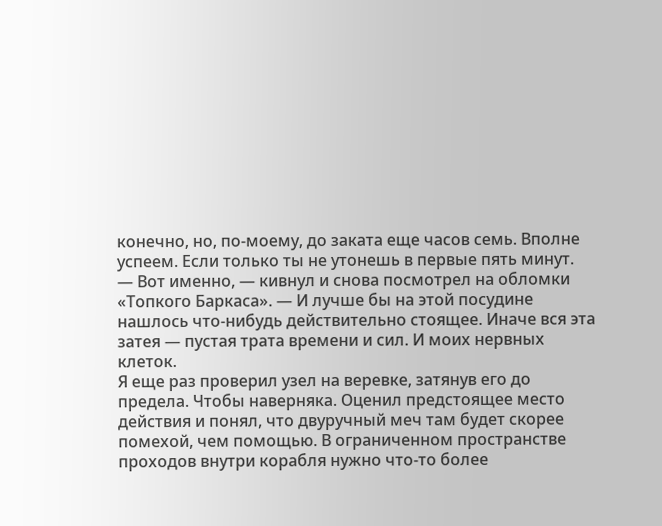конечно, но, по-моему, до заката еще часов семь. Вполне успеем. Если только ты не утонешь в первые пять минут.
— Вот именно, — кивнул и снова посмотрел на обломки «Топкого Баркаса». — И лучше бы на этой посудине нашлось что-нибудь действительно стоящее. Иначе вся эта затея — пустая трата времени и сил. И моих нервных клеток.
Я еще раз проверил узел на веревке, затянув его до предела. Чтобы наверняка. Оценил предстоящее место действия и понял, что двуручный меч там будет скорее помехой, чем помощью. В ограниченном пространстве проходов внутри корабля нужно что-то более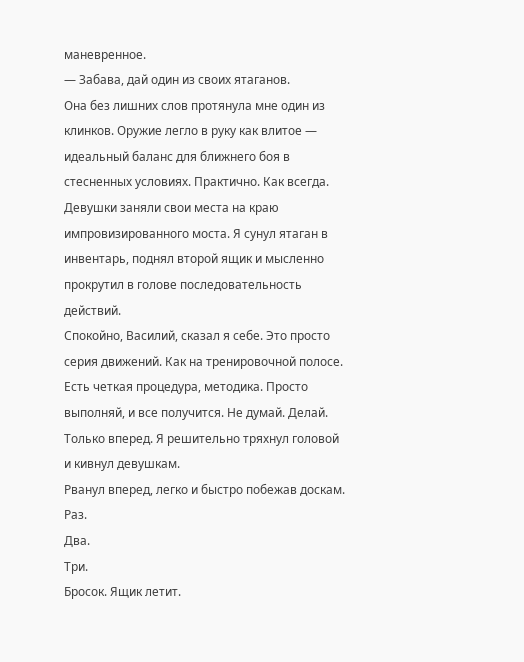маневренное.
— Забава, дай один из своих ятаганов.
Она без лишних слов протянула мне один из клинков. Оружие легло в руку как влитое — идеальный баланс для ближнего боя в стесненных условиях. Практично. Как всегда.
Девушки заняли свои места на краю импровизированного моста. Я сунул ятаган в инвентарь, поднял второй ящик и мысленно прокрутил в голове последовательность действий.
Спокойно, Василий, сказал я себе. Это просто серия движений. Как на тренировочной полосе. Есть четкая процедура, методика. Просто выполняй, и все получится. Не думай. Делай.
Только вперед. Я решительно тряхнул головой и кивнул девушкам.
Рванул вперед, легко и быстро побежав доскам.
Раз.
Два.
Три.
Бросок. Ящик летит.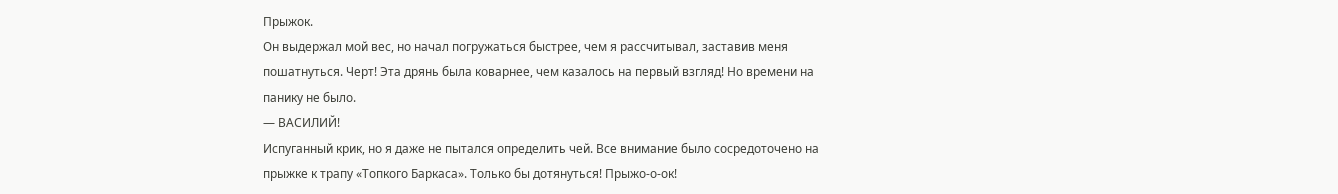Прыжок.
Он выдержал мой вес, но начал погружаться быстрее, чем я рассчитывал, заставив меня пошатнуться. Черт! Эта дрянь была коварнее, чем казалось на первый взгляд! Но времени на панику не было.
— ВАСИЛИЙ!
Испуганный крик, но я даже не пытался определить чей. Все внимание было сосредоточено на прыжке к трапу «Топкого Баркаса». Только бы дотянуться! Прыжо-о-ок!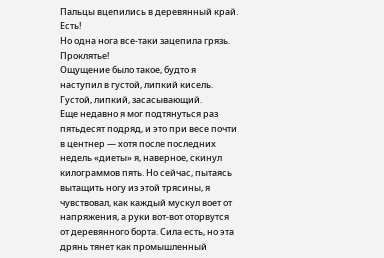Пальцы вцепились в деревянный край.
Есть!
Но одна нога все-таки зацепила грязь. Проклятье!
Ощущение было такое, будто я наступил в густой, липкий кисель. Густой, липкий, засасывающий.
Еще недавно я мог подтянуться раз пятьдесят подряд, и это при весе почти в центнер — хотя после последних недель «диеты» я, наверное, скинул килограммов пять. Но сейчас, пытаясь вытащить ногу из этой трясины, я чувствовал, как каждый мускул воет от напряжения, а руки вот-вот оторвутся от деревянного борта. Сила есть, но эта дрянь тянет как промышленный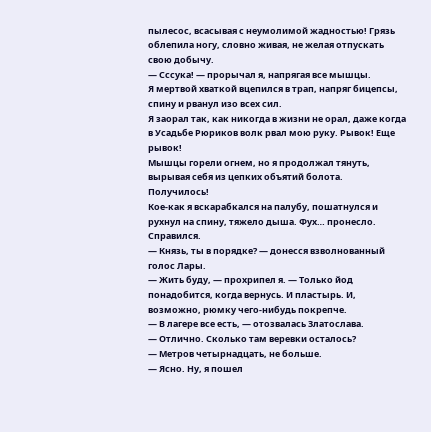пылесос, всасывая с неумолимой жадностью! Грязь облепила ногу, словно живая, не желая отпускать свою добычу.
— Сссука! — прорычал я, напрягая все мышцы.
Я мертвой хваткой вцепился в трап, напряг бицепсы, спину и рванул изо всех сил.
Я заорал так, как никогда в жизни не орал, даже когда в Усадьбе Рюриков волк рвал мою руку. Рывок! Еще рывок!
Мышцы горели огнем, но я продолжал тянуть, вырывая себя из цепких объятий болота.
Получилось!
Кое-как я вскарабкался на палубу, пошатнулся и рухнул на спину, тяжело дыша. Фух… пронесло. Справился.
— Князь, ты в порядке? — донесся взволнованный голос Лары.
— Жить буду, — прохрипел я. — Только йод понадобится, когда вернусь. И пластырь. И, возможно, рюмку чего-нибудь покрепче.
— В лагере все есть, — отозвалась Златослава.
— Отлично. Сколько там веревки осталось?
— Метров четырнадцать, не больше.
— Ясно. Ну, я пошел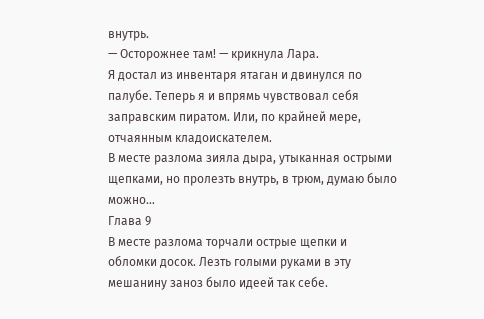внутрь.
— Осторожнее там! — крикнула Лара.
Я достал из инвентаря ятаган и двинулся по палубе. Теперь я и впрямь чувствовал себя заправским пиратом. Или, по крайней мере, отчаянным кладоискателем.
В месте разлома зияла дыра, утыканная острыми щепками, но пролезть внутрь, в трюм, думаю было можно…
Глава 9
В месте разлома торчали острые щепки и обломки досок. Лезть голыми руками в эту мешанину заноз было идеей так себе.